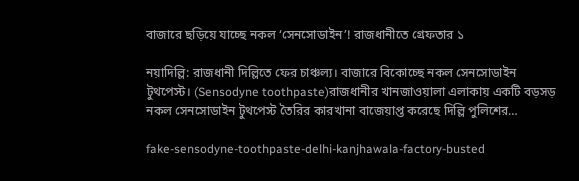বাজারে ছড়িয়ে যাচ্ছে নকল ‘সেনসোডাইন’! রাজধানীতে গ্রেফতার ১

নয়াদিল্লি: রাজধানী দিল্লিতে ফের চাঞ্চল্য। বাজারে বিকোচ্ছে নকল সেনসোডাইন টুথপেস্ট। (Sensodyne toothpaste)রাজধানীর খানজাওয়ালা এলাকায় একটি বড়সড় নকল সেনসোডাইন টুথপেস্ট তৈরির কারখানা বাজেয়াপ্ত করেছে দিল্লি পুলিশের…

fake-sensodyne-toothpaste-delhi-kanjhawala-factory-busted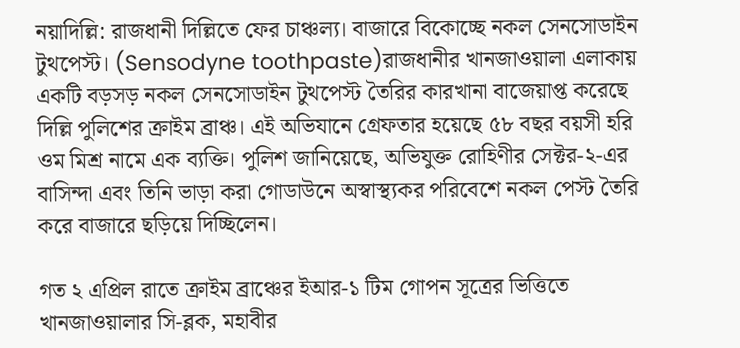নয়াদিল্লি: রাজধানী দিল্লিতে ফের চাঞ্চল্য। বাজারে বিকোচ্ছে নকল সেনসোডাইন টুথপেস্ট। (Sensodyne toothpaste)রাজধানীর খানজাওয়ালা এলাকায় একটি বড়সড় নকল সেনসোডাইন টুথপেস্ট তৈরির কারখানা বাজেয়াপ্ত করেছে দিল্লি পুলিশের ক্রাইম ব্রাঞ্চ। এই অভিযানে গ্রেফতার হয়েছে ৫৮ বছর বয়সী হরি ওম মিশ্র নামে এক ব্যক্তি। পুলিশ জানিয়েছে, অভিযুক্ত রোহিণীর সেক্টর-২-এর বাসিন্দা এবং তিনি ভাড়া করা গোডাউনে অস্বাস্থ্যকর পরিবেশে নকল পেস্ট তৈরি করে বাজারে ছড়িয়ে দিচ্ছিলেন।

গত ২ এপ্রিল রাতে ক্রাইম ব্রাঞ্চের ইআর-১ টিম গোপন সূত্রের ভিত্তিতে খানজাওয়ালার সি-ব্লক, মহাবীর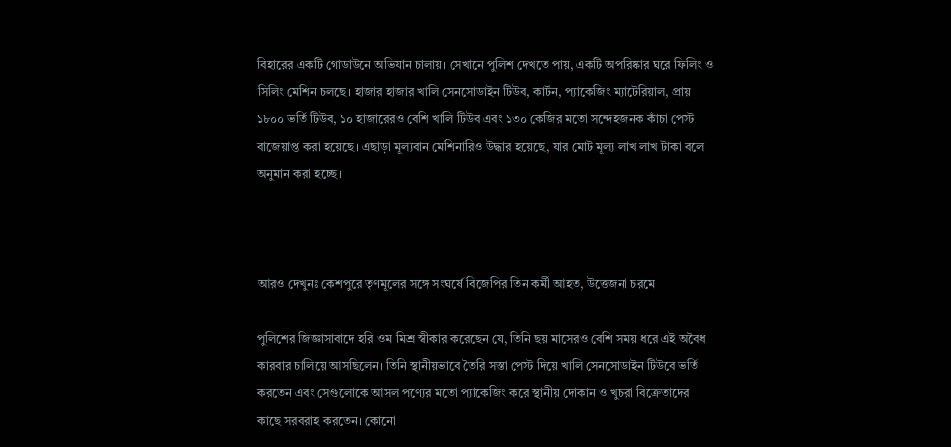বিহারের একটি গোডাউনে অভিযান চালায়। সেখানে পুলিশ দেখতে পায়, একটি অপরিষ্কার ঘরে ফিলিং ও সিলিং মেশিন চলছে। হাজার হাজার খালি সেনসোডাইন টিউব, কার্টন, প্যাকেজিং ম্যাটেরিয়াল, প্রায় ১৮০০ ভর্তি টিউব, ১০ হাজারেরও বেশি খালি টিউব এবং ১৩০ কেজির মতো সন্দেহজনক কাঁচা পেস্ট বাজেয়াপ্ত করা হয়েছে। এছাড়া মূল্যবান মেশিনারিও উদ্ধার হয়েছে, যার মোট মূল্য লাখ লাখ টাকা বলে অনুমান করা হচ্ছে।



আরও দেখুনঃ কেশপুরে তৃণমূলের সঙ্গে সংঘর্ষে বিজেপির তিন কর্মী আহত, উত্তেজনা চরমে

পুলিশের জিজ্ঞাসাবাদে হরি ওম মিশ্র স্বীকার করেছেন যে, তিনি ছয় মাসেরও বেশি সময় ধরে এই অবৈধ কারবার চালিয়ে আসছিলেন। তিনি স্থানীয়ভাবে তৈরি সস্তা পেস্ট দিয়ে খালি সেনসোডাইন টিউবে ভর্তি করতেন এবং সেগুলোকে আসল পণ্যের মতো প্যাকেজিং করে স্থানীয় দোকান ও খুচরা বিক্রেতাদের কাছে সরবরাহ করতেন। কোনো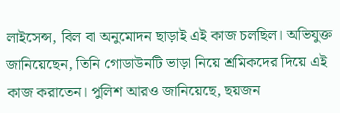লাইসেন্স, বিল বা অনুমোদন ছাড়াই এই কাজ চলছিল। অভিযুক্ত জানিয়েছেন, তিনি গোডাউনটি ভাড়া নিয়ে শ্রমিকদের দিয়ে এই কাজ করাতেন। পুলিশ আরও জানিয়েছে, ছয়জন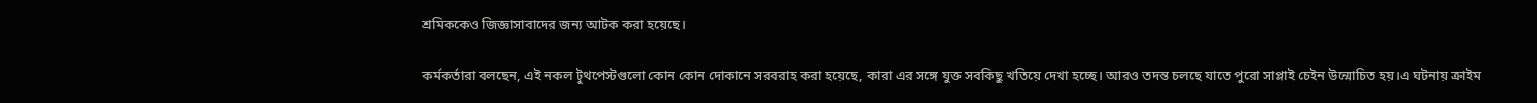শ্রমিককেও জিজ্ঞাসাবাদের জন্য আটক করা হয়েছে।

কর্মকর্তারা বলছেন, এই নকল টুথপেস্টগুলো কোন কোন দোকানে সরবরাহ করা হয়েছে, কারা এর সঙ্গে যুক্ত সবকিছু খতিয়ে দেখা হচ্ছে। আরও তদন্ত চলছে যাতে পুরো সাপ্লাই চেইন উন্মোচিত হয়।এ ঘটনায় ক্রাইম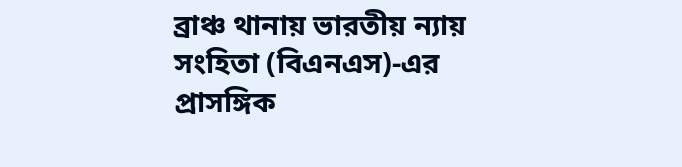ব্রাঞ্চ থানায় ভারতীয় ন্যায় সংহিতা (বিএনএস)-এর প্রাসঙ্গিক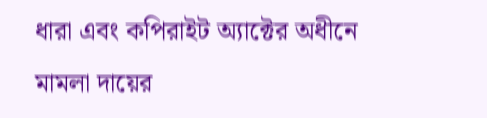ধারা এবং কপিরাইট অ্যাক্টের অধীনে মামলা দায়ের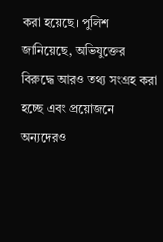করা হয়েছে। পুলিশ জানিয়েছে, অভিযুক্তের বিরুদ্ধে আরও তথ্য সংগ্রহ করা হচ্ছে এবং প্রয়োজনে অন্যদেরও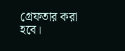গ্রেফতার করা হবে।